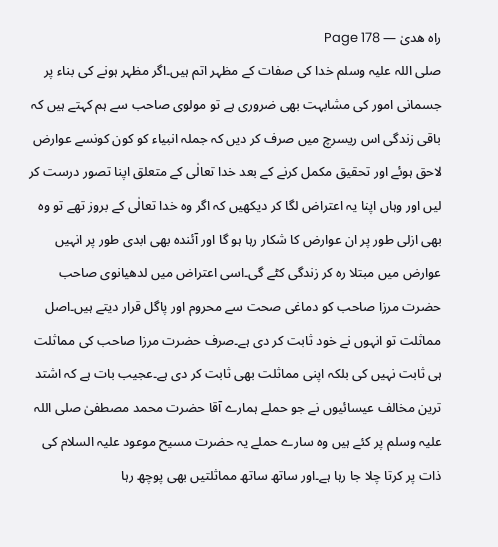راہ ھدیٰ — Page 178
صلی اللہ علیہ وسلم خدا کی صفات کے مظہر اتم ہیں۔اگر مظہر ہونے کی بناء پر جسمانی امور کی مشابہت بھی ضروری ہے تو مولوی صاحب سے ہم کہتے ہیں کہ باقی زندگی اس ریسرچ میں صرف کر دیں کہ جملہ انبیاء کو کون کونسے عوارض لاحق ہوئے اور تحقیق مکمل کرنے کے بعد خدا تعالٰی کے متعلق اپنا تصور درست کر لیں اور وہاں اپنا یہ اعتراض لگا کر دیکھیں کہ اگر وہ خدا تعالٰی کے بروز تھے تو وہ بھی ازلی طور پر ان عوارض کا شکار رہا ہو گا اور آئندہ بھی ابدی طور پر انہیں عوارض میں مبتلا رہ کر زندگی کٹے گی۔اسی اعتراض میں لدھیانوی صاحب حضرت مرزا صاحب کو دماغی صحت سے محروم اور پاگل قرار دیتے ہیں۔اصل مماثلت تو انہوں نے خود ثابت کر دی ہے۔صرف حضرت مرزا صاحب کی مماثلت ہی ثابت نہیں کی بلکہ اپنی مماثلت بھی ثابت کر دی ہے۔عجیب بات ہے کہ اشتد ترین مخالف عیسائیوں نے جو حملے ہمارے آقا حضرت محمد مصطفیٰ صلی اللہ علیہ وسلم پر کئے ہیں وہ سارے حملے یہ حضرت مسیح موعود علیہ السلام کی ذات پر کرتا چلا جا رہا ہے۔اور ساتھ ساتھ مماثلتیں بھی پوچھ رہا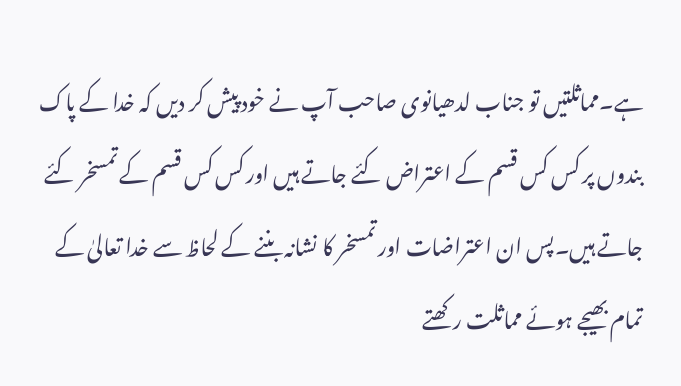ہے۔مماثلتیں تو جناب لدھیانوی صاحب آپ نے خود پیش کر دیں کہ خدا کے پاک بندوں پر کس کس قسم کے اعتراض کئے جاتے ہیں اور کس کس قسم کے تمسخر کئے جاتے ہیں۔پس ان اعتراضات اور تمسخر کا نشانہ بننے کے لحاظ سے خدا تعالیٰ کے تمام بھیجے ہوئے مماثلت رکھتے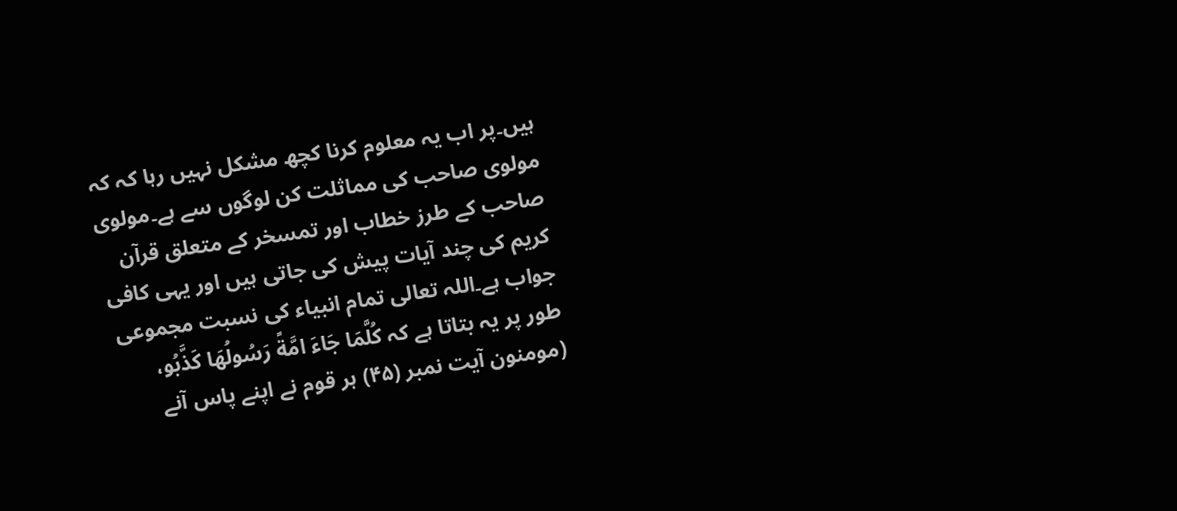ہیں۔پر اب یہ معلوم کرنا کچھ مشکل نہیں رہا کہ کہ مولوی صاحب کی مماثلت کن لوگوں سے ہے۔مولوی صاحب کے طرز خطاب اور تمسخر کے متعلق قرآن کریم کی چند آیات پیش کی جاتی ہیں اور یہی کافی جواب ہے۔اللہ تعالی تمام انبیاء کی نسبت مجموعی طور پر یہ بتاتا ہے کہ كُلَّمَا جَاءَ امَّةً رَسُولُهَا كَذَّبُو، (مومنون آیت نمبر (۴۵) ہر قوم نے اپنے پاس آنے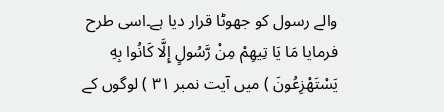والے رسول کو جھوٹا قرار دیا ہے۔اسی طرح فرمایا مَا يَا تِيهِمْ مِنْ رَّسُولٍ إِلَّا كَانُوا بِهِ يَسْتَهْزِعُونَ ) میں آیت نمبر ۳۱ ) لوگوں کے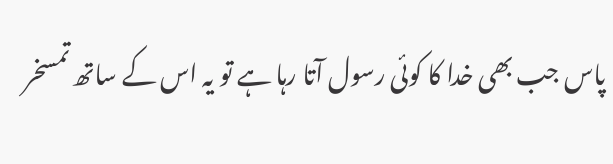پاس جب بھی خدا کا کوئی رسول آتا رہا ہے تو یہ اس کے ساتھ تمسخر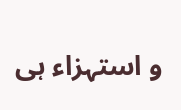و استہزاء ہی